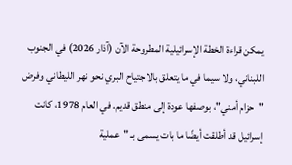يمكن قراءة الخطة الإسرائيلية المطروحة الآن (آذار 2026) في الجنوب اللبناني، ولا سيما في ما يتعلق بالاجتياح البري نحو نهر الليطاني وفرض "حزام أمني"، بوصفها عودة إلى منطق قديم. في العام 1978، كانت إسرائيل قد أطلقت أيضًا ما بات يسمى بـ "عملية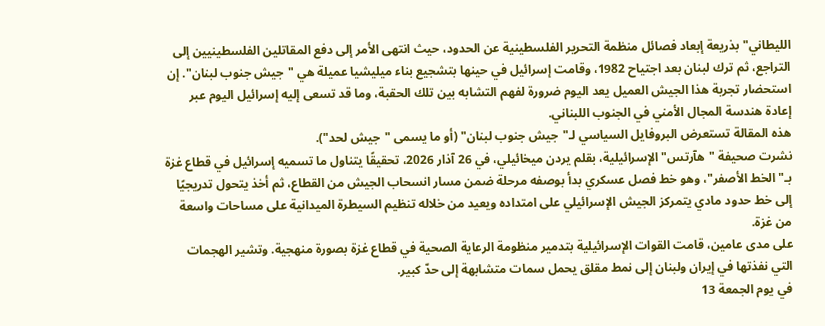الليطاني" بذريعة إبعاد فصائل منظمة التحرير الفلسطينية عن الحدود، حيث انتهى الأمر إلى دفع المقاتلين الفلسطينيين إلى التراجع، ثم ترك لبنان بعد اجتياح 1982، وقامت إسرائيل في حينها بتشجيع بناء ميليشيا عميلة هي "جيش جنوب لبنان". إن استحضار تجربة هذا الجيش العميل يعد اليوم ضرورة لفهم التشابه بين تلك الحقبة، وما قد تسعى إليه إسرائيل اليوم عبر إعادة هندسة المجال الأمني في الجنوب اللبناني.
هذه المقالة تستعرض البروفايل السياسي لـ"جيش جنوب لبنان" (أو ما يسمى "جيش لحد").
نشرت صحيفة "هآرتس" الإسرائيلية، بقلم يردن ميخائيلي، في 26 آذار 2026، تحقيقًا يتناول ما تسميه إسرائيل في قطاع غزة بـ"الخط الأصفر"، وهو خط فصل عسكري بدأ بوصفه مرحلة ضمن مسار انسحاب الجيش من القطاع، ثم أخذ يتحول تدريجيًا إلى خط حدود مادي يتمركز الجيش الإسرائيلي على امتداده ويعيد من خلاله تنظيم السيطرة الميدانية على مساحات واسعة من غزة.
على مدى عامين، قامت القوات الإسرائيلية بتدمير منظومة الرعاية الصحية في قطاع غزة بصورة منهجية. وتشير الهجمات التي نفذتها في إيران ولبنان إلى نمط مقلق يحمل سمات متشابهة إلى حدّ كبير.
في يوم الجمعة 13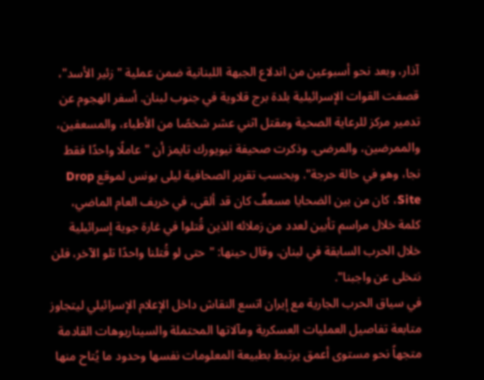آذار، وبعد نحو أسبوعين من اندلاع الجبهة اللبنانية ضمن عملية "زئير الأسد"، قصفت القوات الإسرائيلية بلدة برج قلاوية في جنوب لبنان. أسفر الهجوم عن تدمير مركز للرعاية الصحية ومقتل اثني عشر شخصًا من الأطباء، والمسعفين، والممرضين، والمرضى. وذكرت صحيفة نيويورك تايمز أن "عاملًا واحدًا فقط نجا، وهو في حالة حرجة". وبحسب تقرير الصحافية ليلى يونس لموقع Drop Site، كان من بين الضحايا مسعفٌ كان قد ألقى، في خريف العام الماضي، كلمة خلال مراسم تأبين لعدد من زملائه الذين قُتلوا في غارة جوية إسرائيلية خلال الحرب السابقة في لبنان. وقال حينها: "حتى لو قُتلنا واحدًا تلو الآخر، فلن نتخلى عن واجبنا".
في سياق الحرب الجارية مع إيران اتسع النقاش داخل الإعلام الإسرائيلي ليتجاوز متابعة تفاصيل العمليات العسكرية ومآلاتها المحتملة والسيناريوهات القادمة متجهاً نحو مستوى أعمق يرتبط بطبيعة المعلومات نفسها وحدود ما يُتاح منها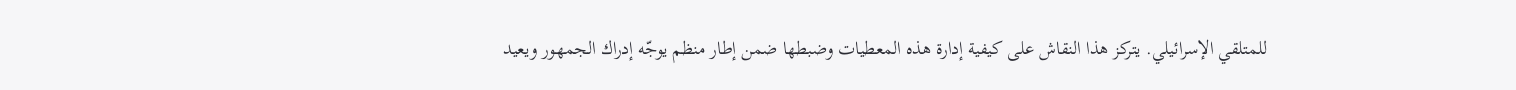للمتلقي الإسرائيلي. يتركز هذا النقاش على كيفية إدارة هذه المعطيات وضبطها ضمن إطار منظم يوجّه إدراك الجمهور ويعيد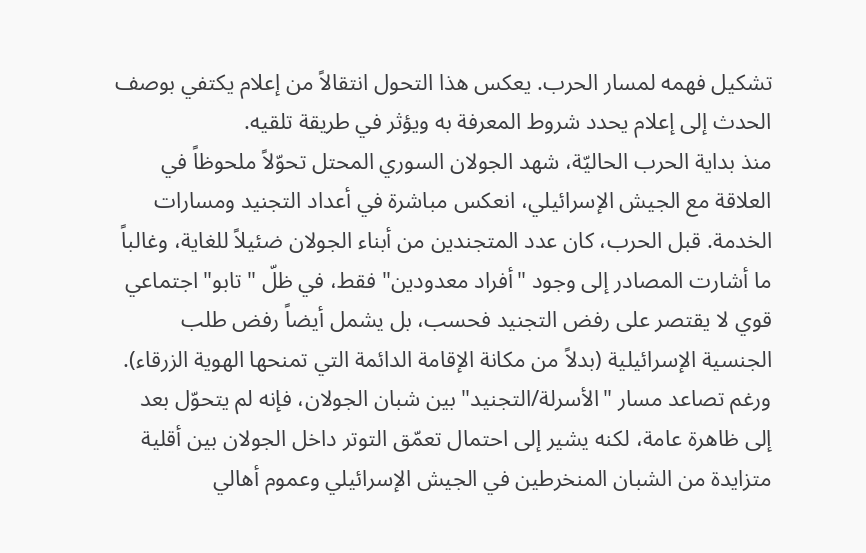تشكيل فهمه لمسار الحرب. يعكس هذا التحول انتقالاً من إعلام يكتفي بوصف الحدث إلى إعلام يحدد شروط المعرفة به ويؤثر في طريقة تلقيه.
منذ بداية الحرب الحاليّة، شهد الجولان السوري المحتل تحوّلاً ملحوظاً في العلاقة مع الجيش الإسرائيلي، انعكس مباشرة في أعداد التجنيد ومسارات الخدمة. قبل الحرب، كان عدد المتجندين من أبناء الجولان ضئيلاً للغاية، وغالباً ما أشارت المصادر إلى وجود "أفراد معدودين" فقط، في ظلّ "تابو" اجتماعي قوي لا يقتصر على رفض التجنيد فحسب، بل يشمل أيضاً رفض طلب الجنسية الإسرائيلية (بدلاً من مكانة الإقامة الدائمة التي تمنحها الهوية الزرقاء). ورغم تصاعد مسار "الأسرلة/التجنيد" بين شبان الجولان، فإنه لم يتحوّل بعد إلى ظاهرة عامة، لكنه يشير إلى احتمال تعمّق التوتر داخل الجولان بين أقلية متزايدة من الشبان المنخرطين في الجيش الإسرائيلي وعموم أهالي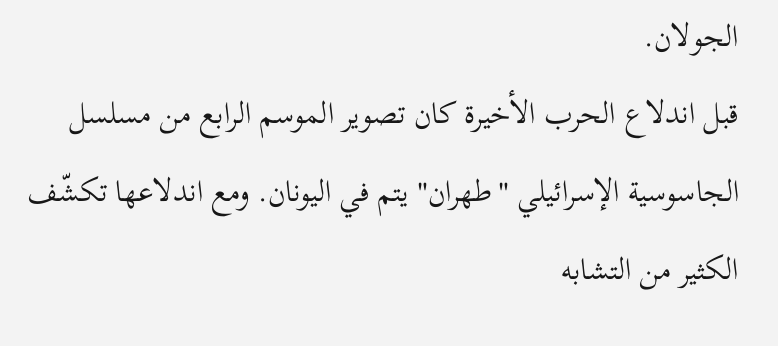الجولان.
قبل اندلاع الحرب الأخيرة كان تصوير الموسم الرابع من مسلسل الجاسوسية الإسرائيلي "طهران" يتم في اليونان. ومع اندلاعها تكشّف الكثير من التشابه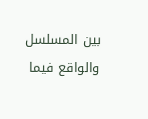بين المسلسل والواقع فيما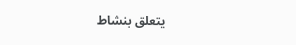يتعلق بنشاط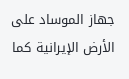جهاز الموساد على الأرض الإيرانية كما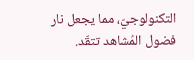التكنولوجيّ، مما يجعل نار فضول المُشاهد تتقّد.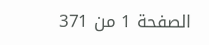الصفحة 1 من 371